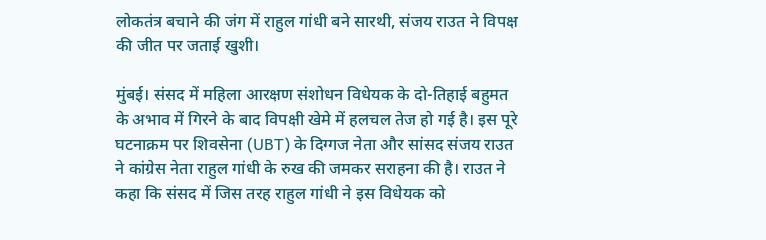लोकतंत्र बचाने की जंग में राहुल गांधी बने सारथी, संजय राउत ने विपक्ष की जीत पर जताई खुशी।

मुंबई। संसद में महिला आरक्षण संशोधन विधेयक के दो-तिहाई बहुमत के अभाव में गिरने के बाद विपक्षी खेमे में हलचल तेज हो गई है। इस पूरे घटनाक्रम पर शिवसेना (UBT) के दिग्गज नेता और सांसद संजय राउत ने कांग्रेस नेता राहुल गांधी के रुख की जमकर सराहना की है। राउत ने कहा कि संसद में जिस तरह राहुल गांधी ने इस विधेयक को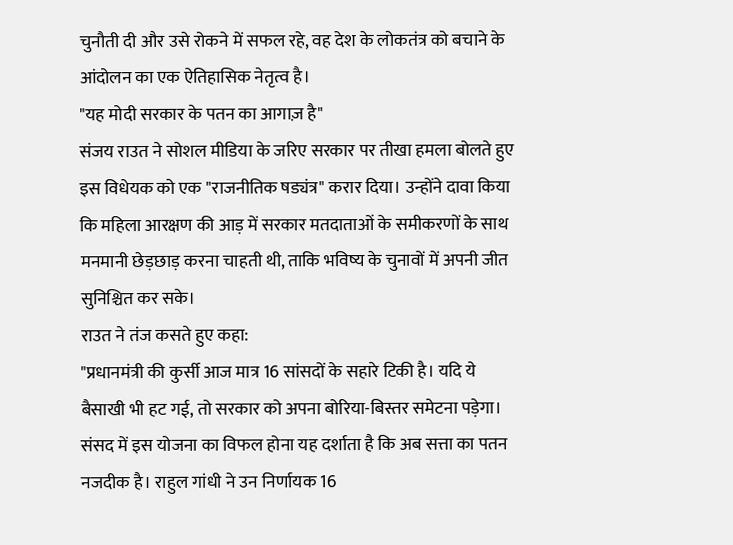चुनौती दी और उसे रोकने में सफल रहे, वह देश के लोकतंत्र को बचाने के आंदोलन का एक ऐतिहासिक नेतृत्व है।
"यह मोदी सरकार के पतन का आगाज़ है"
संजय राउत ने सोशल मीडिया के जरिए सरकार पर तीखा हमला बोलते हुए इस विधेयक को एक "राजनीतिक षड्यंत्र" करार दिया। उन्होंने दावा किया कि महिला आरक्षण की आड़ में सरकार मतदाताओं के समीकरणों के साथ मनमानी छेड़छाड़ करना चाहती थी, ताकि भविष्य के चुनावों में अपनी जीत सुनिश्चित कर सके।
राउत ने तंज कसते हुए कहा:
"प्रधानमंत्री की कुर्सी आज मात्र 16 सांसदों के सहारे टिकी है। यदि ये बैसाखी भी हट गई, तो सरकार को अपना बोरिया-बिस्तर समेटना पड़ेगा। संसद में इस योजना का विफल होना यह दर्शाता है कि अब सत्ता का पतन नजदीक है। राहुल गांधी ने उन निर्णायक 16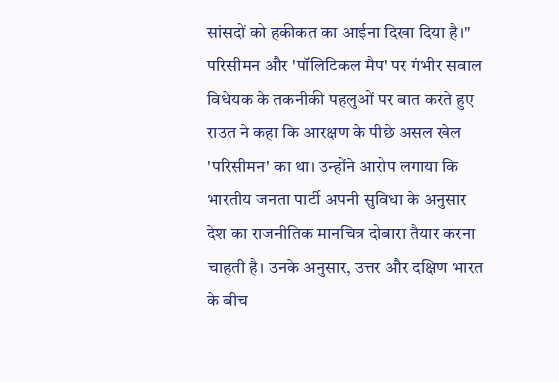सांसदों को हकीकत का आईना दिखा दिया है।"
परिसीमन और 'पॉलिटिकल मैप' पर गंभीर सवाल
विधेयक के तकनीकी पहलुओं पर बात करते हुए राउत ने कहा कि आरक्षण के पीछे असल खेल 'परिसीमन' का था। उन्होंने आरोप लगाया कि भारतीय जनता पार्टी अपनी सुविधा के अनुसार देश का राजनीतिक मानचित्र दोबारा तैयार करना चाहती है। उनके अनुसार, उत्तर और दक्षिण भारत के बीच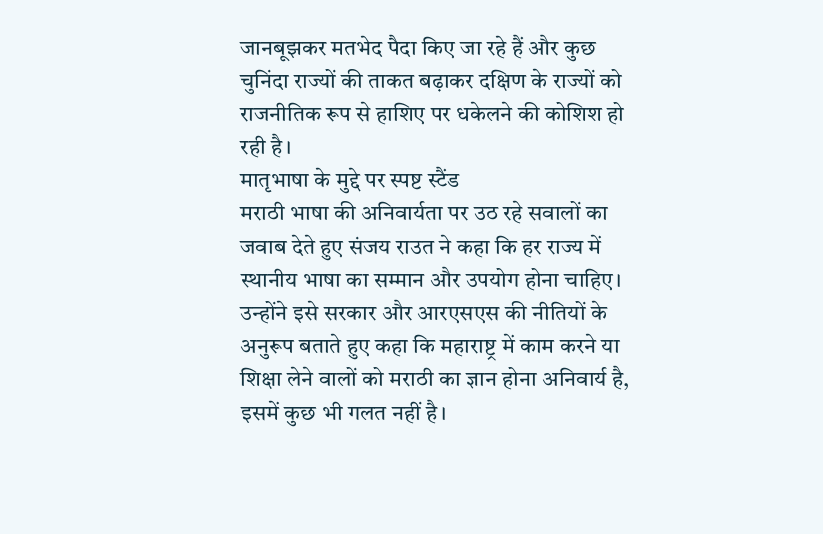जानबूझकर मतभेद पैदा किए जा रहे हैं और कुछ चुनिंदा राज्यों की ताकत बढ़ाकर दक्षिण के राज्यों को राजनीतिक रूप से हाशिए पर धकेलने की कोशिश हो रही है।
मातृभाषा के मुद्दे पर स्पष्ट स्टैंड
मराठी भाषा की अनिवार्यता पर उठ रहे सवालों का जवाब देते हुए संजय राउत ने कहा कि हर राज्य में स्थानीय भाषा का सम्मान और उपयोग होना चाहिए। उन्होंने इसे सरकार और आरएसएस की नीतियों के अनुरूप बताते हुए कहा कि महाराष्ट्र में काम करने या शिक्षा लेने वालों को मराठी का ज्ञान होना अनिवार्य है, इसमें कुछ भी गलत नहीं है।